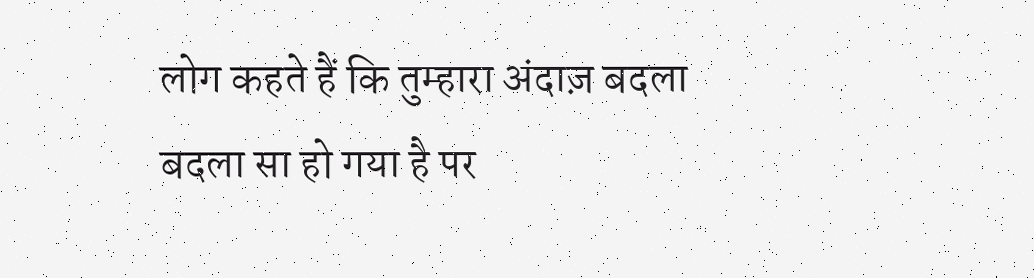लोग कहते हैं कि तुम्हारा अंदाज़ बदला बदला सा हो गया है पर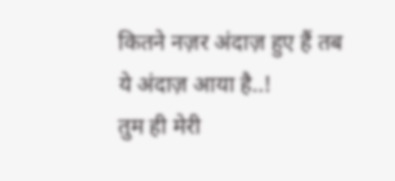कितने नज़र अंदाज़ हुए हैं तब ये अंदाज़ आया है..!
तुम ही मेरी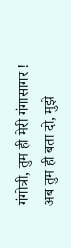गंगोत्री, तुम ही मेरी गंगासागर !
अब तुम ही बता दो, मुझे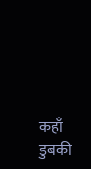कहाँ डुबकी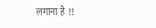लगाना है !!